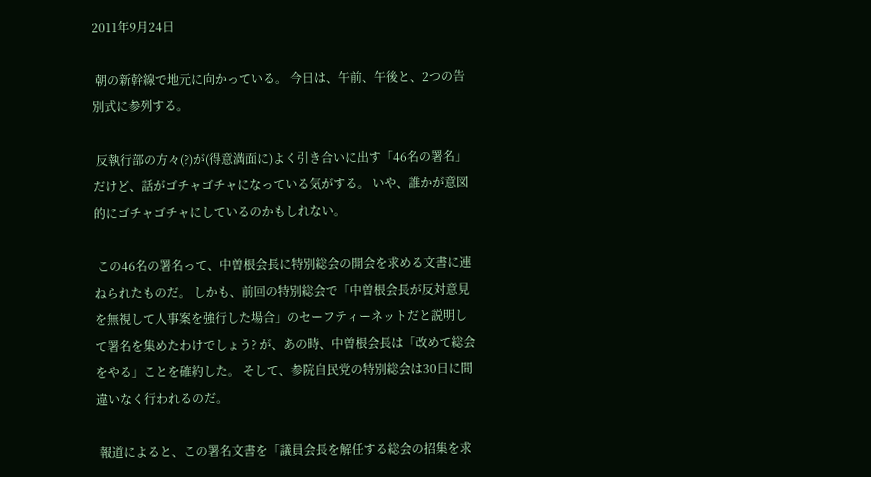2011年9月24日

 朝の新幹線で地元に向かっている。 今日は、午前、午後と、2つの告別式に参列する。

 反執行部の方々(?)が(得意満面に)よく引き合いに出す「46名の署名」だけど、話がゴチャゴチャになっている気がする。 いや、誰かが意図的にゴチャゴチャにしているのかもしれない。

 この46名の署名って、中曽根会長に特別総会の開会を求める文書に連ねられたものだ。 しかも、前回の特別総会で「中曽根会長が反対意見を無視して人事案を強行した場合」のセーフティーネットだと説明して署名を集めたわけでしょう? が、あの時、中曽根会長は「改めて総会をやる」ことを確約した。 そして、参院自民党の特別総会は30日に間違いなく行われるのだ。

 報道によると、この署名文書を「議員会長を解任する総会の招集を求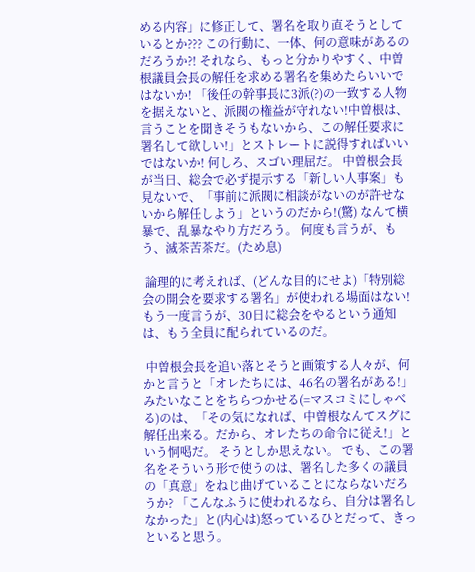める内容」に修正して、署名を取り直そうとしているとか??? この行動に、一体、何の意味があるのだろうか?! それなら、もっと分かりやすく、中曽根議員会長の解任を求める署名を集めたらいいではないか! 「後任の幹事長に3派(?)の一致する人物を据えないと、派閥の権益が守れない!中曽根は、言うことを聞きそうもないから、この解任要求に署名して欲しい!」とストレートに説得すればいいではないか! 何しろ、スゴい理屈だ。 中曽根会長が当日、総会で必ず提示する「新しい人事案」も見ないで、「事前に派閥に相談がないのが許せないから解任しよう」というのだから!(驚) なんて横暴で、乱暴なやり方だろう。 何度も言うが、もう、滅茶苦茶だ。(ため息)

 論理的に考えれば、(どんな目的にせよ)「特別総会の開会を要求する署名」が使われる場面はない! もう一度言うが、30日に総会をやるという通知は、もう全員に配られているのだ。

 中曽根会長を追い落とそうと画策する人々が、何かと言うと「オレたちには、46名の署名がある!」みたいなことをちらつかせる(=マスコミにしゃべる)のは、「その気になれば、中曽根なんてスグに解任出来る。だから、オレたちの命令に従え!」という恫喝だ。 そうとしか思えない。 でも、この署名をそういう形で使うのは、署名した多くの議員の「真意」をねじ曲げていることにならないだろうか? 「こんなふうに使われるなら、自分は署名しなかった」と(内心は)怒っているひとだって、きっといると思う。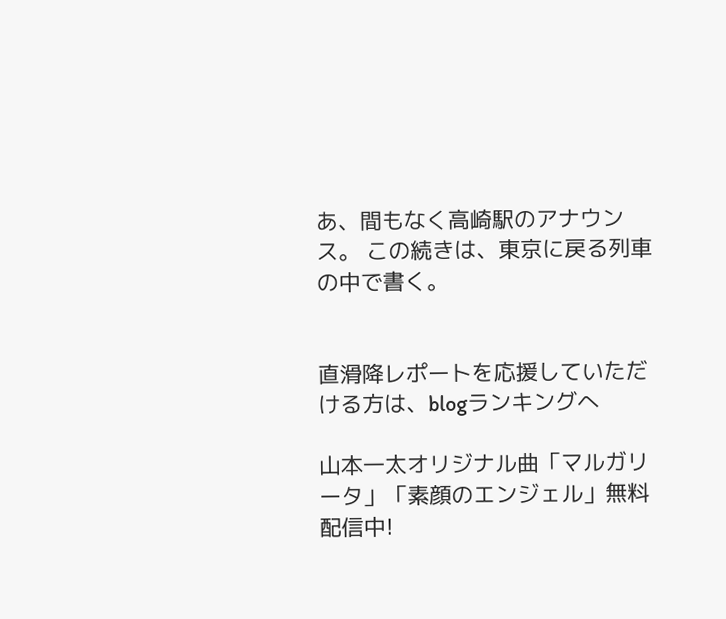あ、間もなく高崎駅のアナウンス。 この続きは、東京に戻る列車の中で書く。


直滑降レポートを応援していただける方は、blogランキングへ

山本一太オリジナル曲「マルガリータ」「素顔のエンジェル」無料配信中!